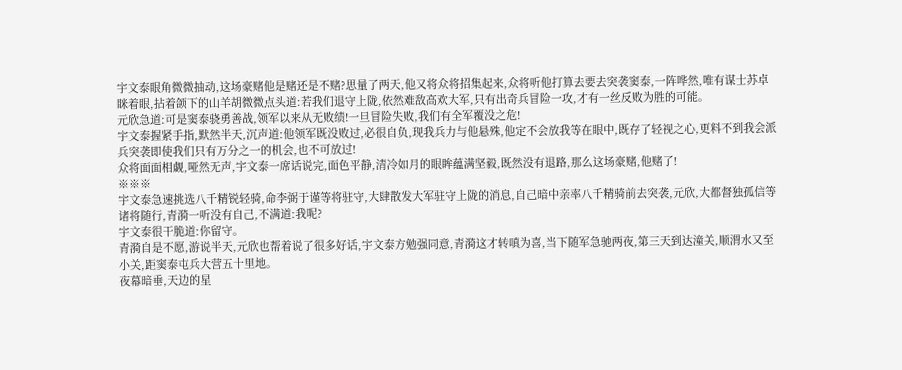宇文泰眼角微微抽动,这场豪赌他是赌还是不赌?思量了两天,他又将众将招集起来,众将听他打算去要去突袭窦泰,一阵哗然,唯有谋士苏卓眯着眼,拈着颌下的山羊胡微微点头道:若我们退守上陇,依然难敌高欢大军,只有出奇兵冒险一攻,才有一丝反败为胜的可能。
元欣急道:可是窦泰骁勇善战,领军以来从无败绩!一旦冒险失败,我们有全军覆没之危!
宇文泰握紧手指,默然半天,沉声道:他领军既没败过,必很自负,现我兵力与他悬殊,他定不会放我等在眼中,既存了轻视之心,更料不到我会派兵突袭即使我们只有万分之一的机会,也不可放过!
众将面面相觑,哑然无声,宇文泰一席话说完,面色平静,清冷如月的眼眸蕴满坚毅,既然没有退路,那么这场豪赌,他赌了!
※※※
宇文泰急速挑选八千精锐轻骑,命李弼于谨等将驻守,大肆散发大军驻守上陇的消息,自己暗中亲率八千精骑前去突袭,元欣,大都督独孤信等诸将随行,青漪一听没有自己,不满道:我呢?
宇文泰很干脆道:你留守。
青漪自是不愿,游说半天,元欣也帮着说了很多好话,宇文泰方勉强同意,青漪这才转嗔为喜,当下随军急驰两夜,第三天到达潼关,顺渭水又至小关,距窦泰屯兵大营五十里地。
夜幕暗垂,天边的星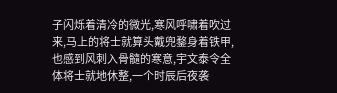子闪烁着清冷的微光,寒风呼啸着吹过来,马上的将士就算头戴兜鍪身着铁甲,也感到风刺入骨髓的寒意,宇文泰令全体将士就地休整,一个时辰后夜袭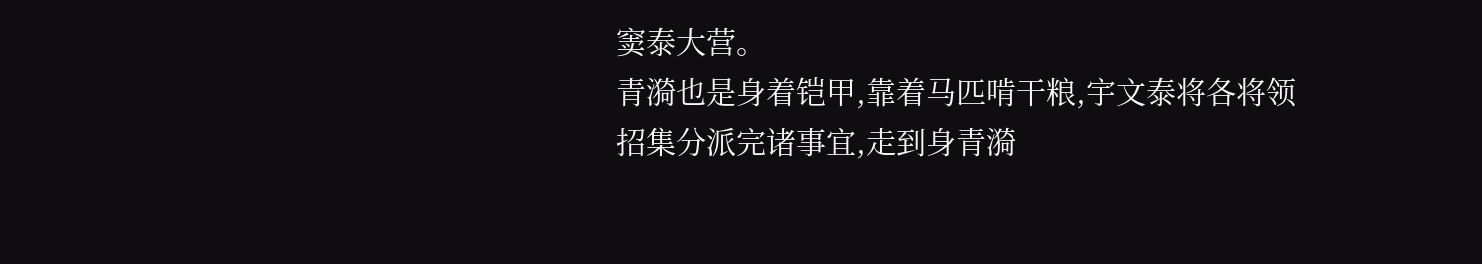窦泰大营。
青漪也是身着铠甲,靠着马匹啃干粮,宇文泰将各将领招集分派完诸事宜,走到身青漪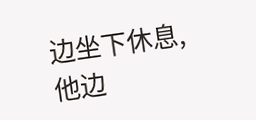边坐下休息,他边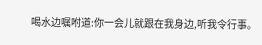喝水边嘱咐道:你一会儿就跟在我身边,听我令行事。